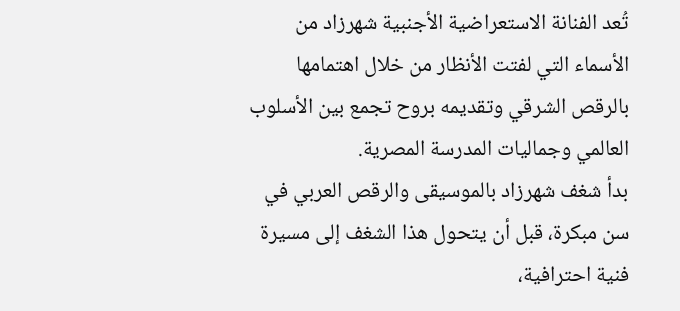تُعد الفنانة الاستعراضية الأجنبية شهرزاد من الأسماء التي لفتت الأنظار من خلال اهتمامها بالرقص الشرقي وتقديمه بروح تجمع بين الأسلوب العالمي وجماليات المدرسة المصرية.
بدأ شغف شهرزاد بالموسيقى والرقص العربي في سن مبكرة، قبل أن يتحول هذا الشغف إلى مسيرة فنية احترافية،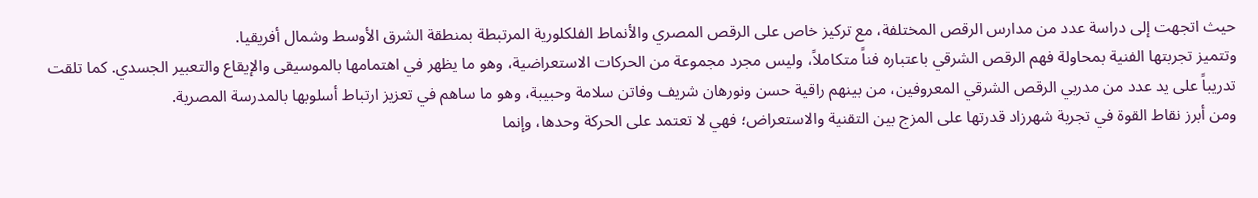حيث اتجهت إلى دراسة عدد من مدارس الرقص المختلفة، مع تركيز خاص على الرقص المصري والأنماط الفلكلورية المرتبطة بمنطقة الشرق الأوسط وشمال أفريقيا.
وتتميز تجربتها الفنية بمحاولة فهم الرقص الشرقي باعتباره فناً متكاملاً، وليس مجرد مجموعة من الحركات الاستعراضية، وهو ما يظهر في اهتمامها بالموسيقى والإيقاع والتعبير الجسدي. كما تلقت تدريباً على يد عدد من مدربي الرقص الشرقي المعروفين، من بينهم راقية حسن ونورهان شريف وفاتن سلامة وحبيبة، وهو ما ساهم في تعزيز ارتباط أسلوبها بالمدرسة المصرية.
ومن أبرز نقاط القوة في تجربة شهرزاد قدرتها على المزج بين التقنية والاستعراض؛ فهي لا تعتمد على الحركة وحدها، وإنما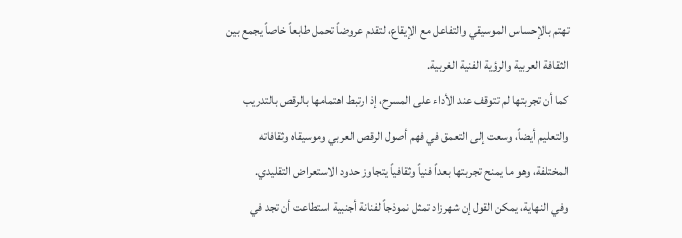تهتم بالإحساس الموسيقي والتفاعل مع الإيقاع، لتقدم عروضاً تحمل طابعاً خاصاً يجمع بين الثقافة العربية والرؤية الفنية الغربية.
كما أن تجربتها لم تتوقف عند الأداء على المسرح، إذ ارتبط اهتمامها بالرقص بالتدريب والتعليم أيضاً، وسعت إلى التعمق في فهم أصول الرقص العربي وموسيقاه وثقافاته المختلفة، وهو ما يمنح تجربتها بعداً فنياً وثقافياً يتجاوز حدود الاستعراض التقليدي.
وفي النهاية، يمكن القول إن شهرزاد تمثل نموذجاً لفنانة أجنبية استطاعت أن تجد في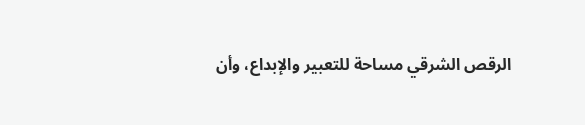الرقص الشرقي مساحة للتعبير والإبداع، وأن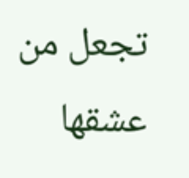تجعل من عشقها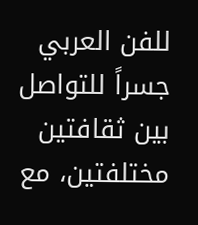للفن العربي جسراً للتواصل بين ثقافتين مختلفتين، مع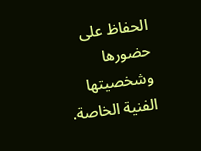الحفاظ على حضورها وشخصيتها الفنية الخاصة.